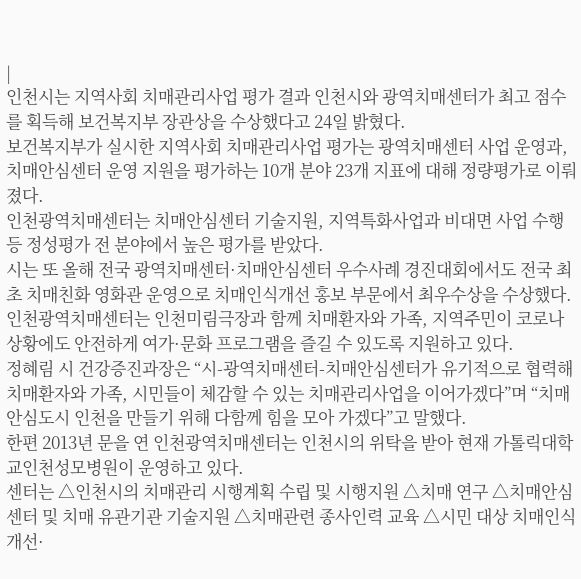|
인천시는 지역사회 치매관리사업 평가 결과 인천시와 광역치매센터가 최고 점수를 획득해 보건복지부 장관상을 수상했다고 24일 밝혔다.
보건복지부가 실시한 지역사회 치매관리사업 평가는 광역치매센터 사업 운영과, 치매안심센터 운영 지원을 평가하는 10개 분야 23개 지표에 대해 정량평가로 이뤄졌다.
인천광역치매센터는 치매안심센터 기술지원, 지역특화사업과 비대면 사업 수행 등 정성평가 전 분야에서 높은 평가를 받았다.
시는 또 올해 전국 광역치매센터·치매안심센터 우수사례 경진대회에서도 전국 최초 치매친화 영화관 운영으로 치매인식개선 홍보 부문에서 최우수상을 수상했다.
인천광역치매센터는 인천미림극장과 함께 치매환자와 가족, 지역주민이 코로나 상황에도 안전하게 여가·문화 프로그램을 즐길 수 있도록 지원하고 있다.
정혜림 시 건강증진과장은 “시-광역치매센터-치매안심센터가 유기적으로 협력해 치매환자와 가족, 시민들이 체감할 수 있는 치매관리사업을 이어가겠다”며 “치매안심도시 인천을 만들기 위해 다함께 힘을 모아 가겠다”고 말했다.
한편 2013년 문을 연 인천광역치매센터는 인천시의 위탁을 받아 현재 가톨릭대학교인천성모병원이 운영하고 있다.
센터는 △인천시의 치매관리 시행계획 수립 및 시행지원 △치매 연구 △치매안심센터 및 치매 유관기관 기술지원 △치매관련 종사인력 교육 △시민 대상 치매인식개선·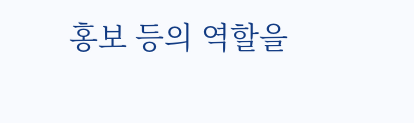홍보 등의 역할을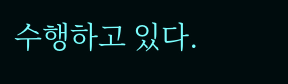수행하고 있다.